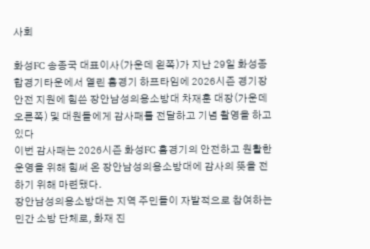사회

화성FC 송종국 대표이사(가운데 왼쪽)가 지난 29일 화성종합경기타운에서 열린 홈경기 하프타임에 2026시즌 경기장 안전 지원에 힘쓴 장안남성의용소방대 차재훈 대장(가운데 오른쪽) 및 대원들에게 감사패를 전달하고 기념 촬영을 하고 있다
이번 감사패는 2026시즌 화성FC 홈경기의 안전하고 원활한 운영을 위해 힘써 온 장안남성의용소방대에 감사의 뜻을 전하기 위해 마련됐다.
장안남성의용소방대는 지역 주민들이 자발적으로 참여하는 민간 소방 단체로, 화재 진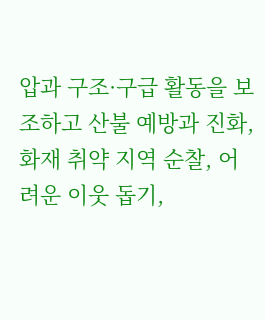압과 구조·구급 활동을 보조하고 산불 예방과 진화, 화재 취약 지역 순찰, 어려운 이웃 돕기,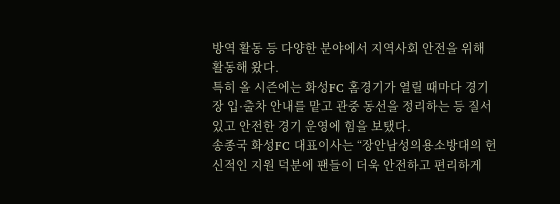방역 활동 등 다양한 분야에서 지역사회 안전을 위해 활동해 왔다.
특히 올 시즌에는 화성FC 홈경기가 열릴 때마다 경기장 입·출차 안내를 맡고 관중 동선을 정리하는 등 질서 있고 안전한 경기 운영에 힘을 보탰다.
송종국 화성FC 대표이사는 “장안남성의용소방대의 헌신적인 지원 덕분에 팬들이 더욱 안전하고 편리하게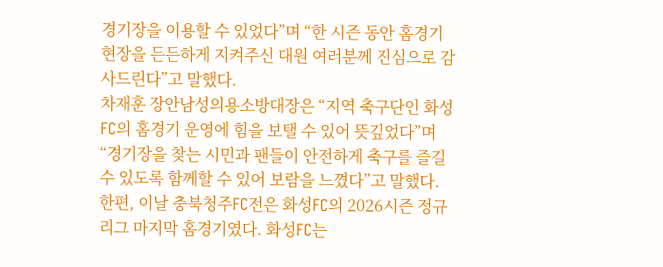경기장을 이용할 수 있었다”며 “한 시즌 동안 홈경기 현장을 든든하게 지켜주신 대원 여러분께 진심으로 감사드린다”고 말했다.
차재훈 장안남성의용소방대장은 “지역 축구단인 화성FC의 홈경기 운영에 힘을 보탤 수 있어 뜻깊었다”며 “경기장을 찾는 시민과 팬들이 안전하게 축구를 즐길 수 있도록 함께할 수 있어 보람을 느꼈다”고 말했다.
한편, 이날 충북청주FC전은 화성FC의 2026시즌 정규리그 마지막 홈경기였다. 화성FC는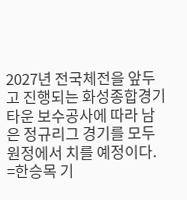2027년 전국체전을 앞두고 진행되는 화성종합경기타운 보수공사에 따라 남은 정규리그 경기를 모두 원정에서 치를 예정이다.
=한승목 기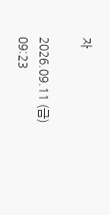자

2026.09.11 (금) 09:23